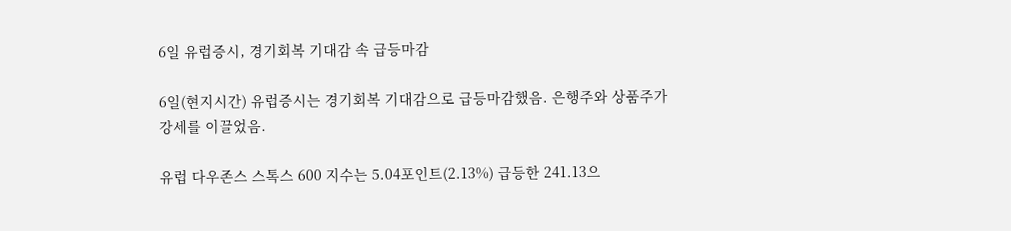6일 유럽증시, 경기회복 기대감 속 급등마감

6일(현지시간) 유럽증시는 경기회복 기대감으로 급등마감했음. 은행주와 상품주가 강세를 이끌었음.

유럽 다우존스 스톡스 600 지수는 5.04포인트(2.13%) 급등한 241.13으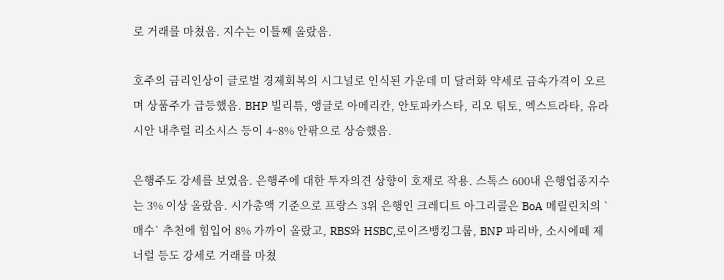로 거래를 마쳤음. 지수는 이틀째 올랐음.

호주의 금리인상이 글로벌 경제회복의 시그널로 인식된 가운데 미 달러화 약세로 금속가격이 오르며 상품주가 급등했음. BHP 빌리튺, 앵글로 아메리칸, 안토파카스타, 리오 틲토, 엑스트라타, 유라시안 내추럴 리소시스 등이 4~8% 안팎으로 상승했음.

은행주도 강세를 보였음. 은행주에 대한 투자의견 상향이 호재로 작용. 스톡스 600내 은행업종지수는 3% 이상 올랐음. 시가총액 기준으로 프랑스 3위 은행인 크레디트 아그리콜은 BoA 메릴린치의 `매수` 추천에 힘입어 8% 가까이 올랐고, RBS와 HSBC,로이즈뱅킹그룹, BNP 파리바, 소시에떼 제너럴 등도 강세로 거래를 마쳤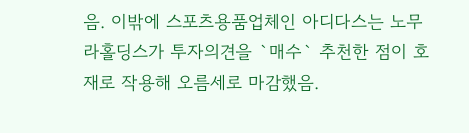음. 이밖에 스포츠용품업체인 아디다스는 노무라홀딩스가 투자의견을 `매수` 추천한 점이 호재로 작용해 오름세로 마감했음.